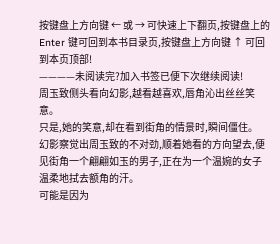按键盘上方向键 ← 或 → 可快速上下翻页,按键盘上的 Enter 键可回到本书目录页,按键盘上方向键 ↑ 可回到本页顶部!
————未阅读完?加入书签已便下次继续阅读!
周玉致侧头看向幻影,越看越喜欢,唇角沁出丝丝笑意。
只是,她的笑意,却在看到街角的情景时,瞬间僵住。
幻影察觉出周玉致的不对劲,顺着她看的方向望去,便见街角一个翩翩如玉的男子,正在为一个温婉的女子温柔地拭去额角的汗。
可能是因为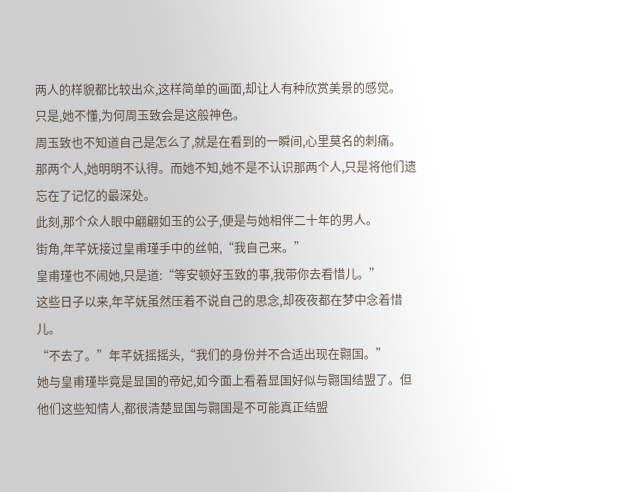两人的样貌都比较出众,这样简单的画面,却让人有种欣赏美景的感觉。
只是,她不懂,为何周玉致会是这般神色。
周玉致也不知道自己是怎么了,就是在看到的一瞬间,心里莫名的刺痛。
那两个人,她明明不认得。而她不知,她不是不认识那两个人,只是将他们遗忘在了记忆的最深处。
此刻,那个众人眼中翩翩如玉的公子,便是与她相伴二十年的男人。
街角,年芊妩接过皇甫瑾手中的丝帕,“我自己来。”
皇甫瑾也不闹她,只是道:“等安顿好玉致的事,我带你去看惜儿。”
这些日子以来,年芊妩虽然压着不说自己的思念,却夜夜都在梦中念着惜儿。
“不去了。”年芊妩摇摇头,“我们的身份并不合适出现在翾国。”
她与皇甫瑾毕竟是显国的帝妃,如今面上看着显国好似与翾国结盟了。但他们这些知情人,都很清楚显国与翾国是不可能真正结盟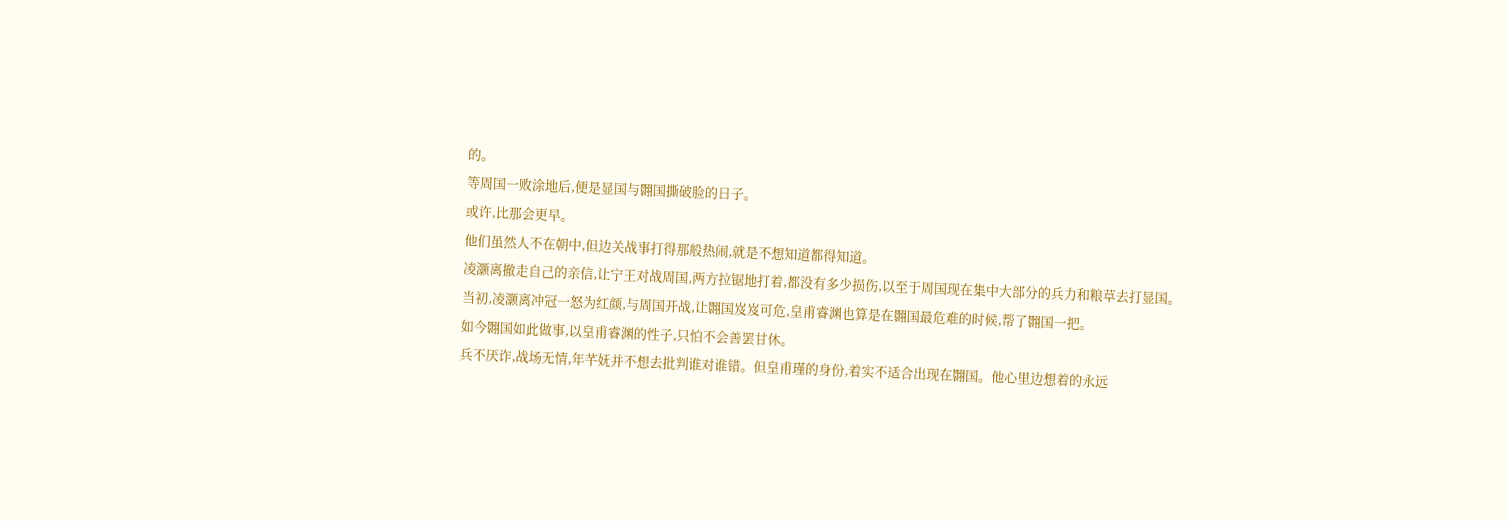的。
等周国一败涂地后,便是显国与翾国撕破脸的日子。
或许,比那会更早。
他们虽然人不在朝中,但边关战事打得那般热闹,就是不想知道都得知道。
凌灏离撤走自己的亲信,让宁王对战周国,两方拉锯地打着,都没有多少损伤,以至于周国现在集中大部分的兵力和粮草去打显国。
当初,凌灏离冲冠一怒为红颜,与周国开战,让翾国岌岌可危,皇甫睿渊也算是在翾国最危难的时候,帮了翾国一把。
如今翾国如此做事,以皇甫睿渊的性子,只怕不会善罢甘休。
兵不厌诈,战场无情,年芊妩并不想去批判谁对谁错。但皇甫瑾的身份,着实不适合出现在翾国。他心里边想着的永远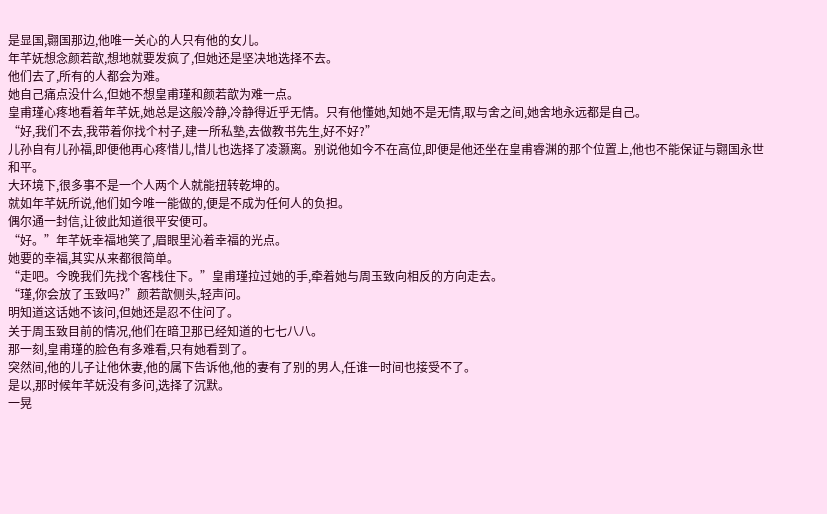是显国,翾国那边,他唯一关心的人只有他的女儿。
年芊妩想念颜若歆,想地就要发疯了,但她还是坚决地选择不去。
他们去了,所有的人都会为难。
她自己痛点没什么,但她不想皇甫瑾和颜若歆为难一点。
皇甫瑾心疼地看着年芊妩,她总是这般冷静,冷静得近乎无情。只有他懂她,知她不是无情,取与舍之间,她舍地永远都是自己。
“好,我们不去,我带着你找个村子,建一所私塾,去做教书先生,好不好?”
儿孙自有儿孙福,即便他再心疼惜儿,惜儿也选择了凌灏离。别说他如今不在高位,即便是他还坐在皇甫睿渊的那个位置上,他也不能保证与翾国永世和平。
大环境下,很多事不是一个人两个人就能扭转乾坤的。
就如年芊妩所说,他们如今唯一能做的,便是不成为任何人的负担。
偶尔通一封信,让彼此知道很平安便可。
“好。”年芊妩幸福地笑了,眉眼里沁着幸福的光点。
她要的幸福,其实从来都很简单。
“走吧。今晚我们先找个客栈住下。”皇甫瑾拉过她的手,牵着她与周玉致向相反的方向走去。
“瑾,你会放了玉致吗?”颜若歆侧头,轻声问。
明知道这话她不该问,但她还是忍不住问了。
关于周玉致目前的情况,他们在暗卫那已经知道的七七八八。
那一刻,皇甫瑾的脸色有多难看,只有她看到了。
突然间,他的儿子让他休妻,他的属下告诉他,他的妻有了别的男人,任谁一时间也接受不了。
是以,那时候年芊妩没有多问,选择了沉默。
一晃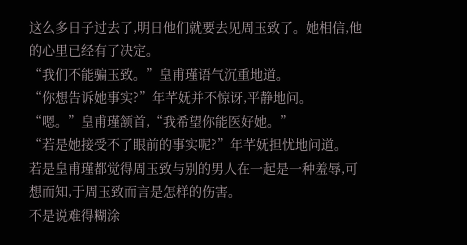这么多日子过去了,明日他们就要去见周玉致了。她相信,他的心里已经有了决定。
“我们不能骗玉致。”皇甫瑾语气沉重地道。
“你想告诉她事实?”年芊妩并不惊讶,平静地问。
“嗯。”皇甫瑾颔首,“我希望你能医好她。”
“若是她接受不了眼前的事实呢?”年芊妩担忧地问道。
若是皇甫瑾都觉得周玉致与别的男人在一起是一种羞辱,可想而知,于周玉致而言是怎样的伤害。
不是说难得糊涂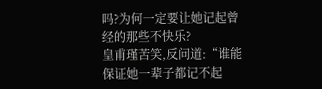吗?为何一定要让她记起曾经的那些不快乐?
皇甫瑾苦笑,反问道:“谁能保证她一辈子都记不起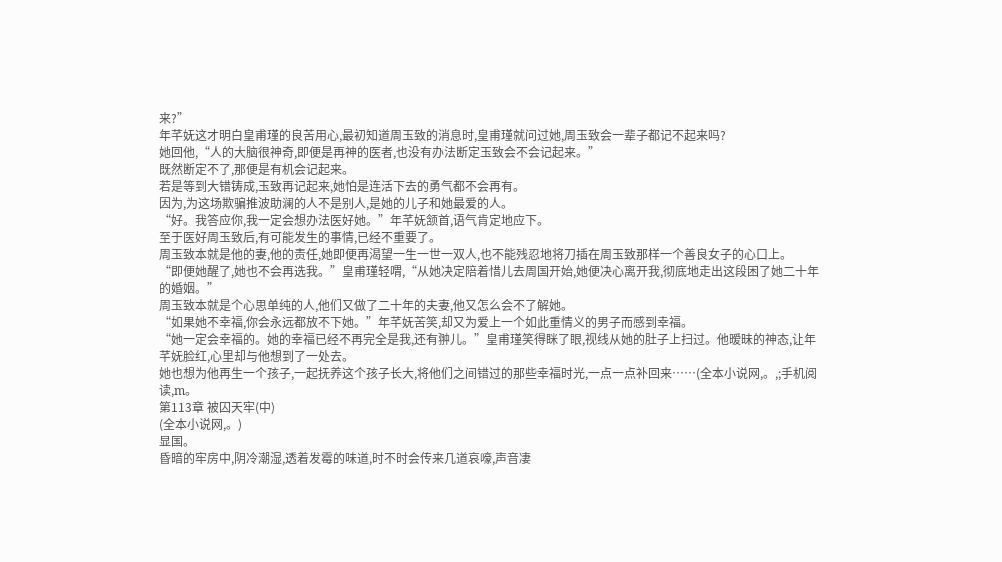来?”
年芊妩这才明白皇甫瑾的良苦用心,最初知道周玉致的消息时,皇甫瑾就问过她,周玉致会一辈子都记不起来吗?
她回他,“人的大脑很神奇,即便是再神的医者,也没有办法断定玉致会不会记起来。”
既然断定不了,那便是有机会记起来。
若是等到大错铸成,玉致再记起来,她怕是连活下去的勇气都不会再有。
因为,为这场欺骗推波助澜的人不是别人,是她的儿子和她最爱的人。
“好。我答应你,我一定会想办法医好她。”年芊妩颔首,语气肯定地应下。
至于医好周玉致后,有可能发生的事情,已经不重要了。
周玉致本就是他的妻,他的责任,她即便再渴望一生一世一双人,也不能残忍地将刀插在周玉致那样一个善良女子的心口上。
“即便她醒了,她也不会再选我。”皇甫瑾轻喟,“从她决定陪着惜儿去周国开始,她便决心离开我,彻底地走出这段困了她二十年的婚姻。”
周玉致本就是个心思单纯的人,他们又做了二十年的夫妻,他又怎么会不了解她。
“如果她不幸福,你会永远都放不下她。”年芊妩苦笑,却又为爱上一个如此重情义的男子而感到幸福。
“她一定会幸福的。她的幸福已经不再完全是我,还有翀儿。”皇甫瑾笑得眯了眼,视线从她的肚子上扫过。他暧昧的神态,让年芊妩脸红,心里却与他想到了一处去。
她也想为他再生一个孩子,一起抚养这个孩子长大,将他们之间错过的那些幸福时光,一点一点补回来……(全本小说网,。,;手机阅读,m。
第113章 被囚天牢(中)
(全本小说网,。)
显国。
昏暗的牢房中,阴冷潮湿,透着发霉的味道,时不时会传来几道哀嚎,声音凄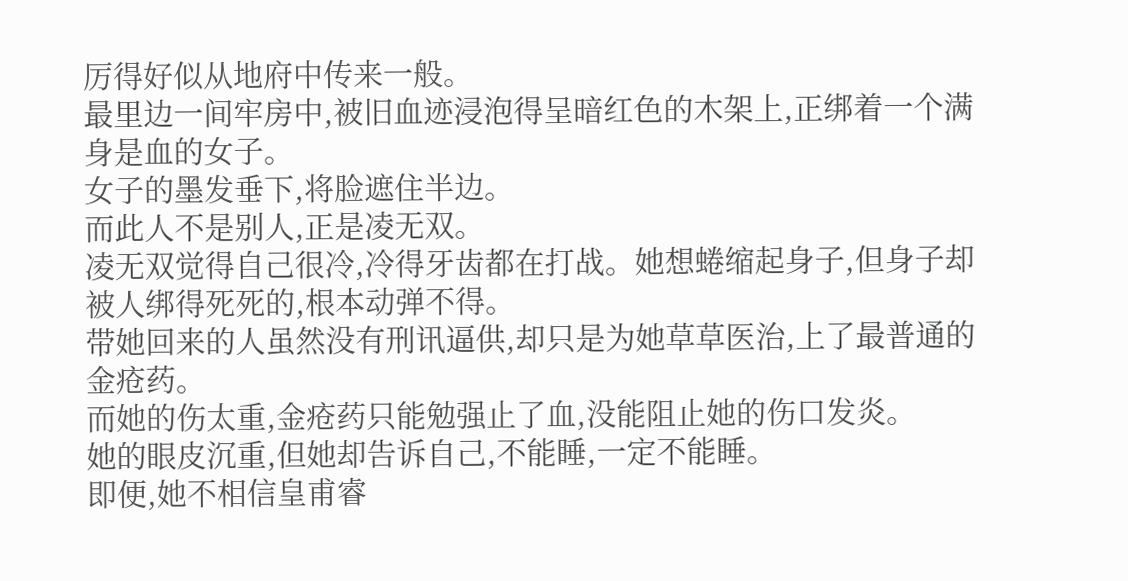厉得好似从地府中传来一般。
最里边一间牢房中,被旧血迹浸泡得呈暗红色的木架上,正绑着一个满身是血的女子。
女子的墨发垂下,将脸遮住半边。
而此人不是别人,正是凌无双。
凌无双觉得自己很冷,冷得牙齿都在打战。她想蜷缩起身子,但身子却被人绑得死死的,根本动弹不得。
带她回来的人虽然没有刑讯逼供,却只是为她草草医治,上了最普通的金疮药。
而她的伤太重,金疮药只能勉强止了血,没能阻止她的伤口发炎。
她的眼皮沉重,但她却告诉自己,不能睡,一定不能睡。
即便,她不相信皇甫睿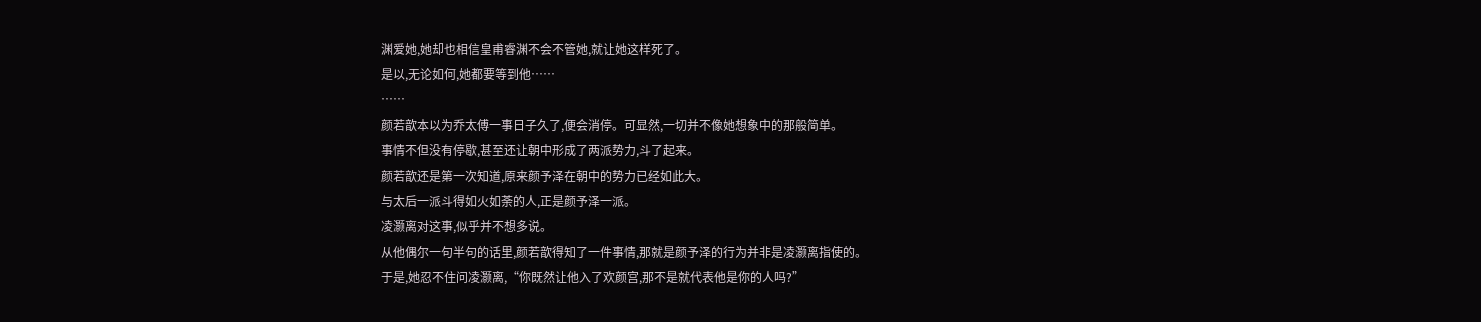渊爱她,她却也相信皇甫睿渊不会不管她,就让她这样死了。
是以,无论如何,她都要等到他……
……
颜若歆本以为乔太傅一事日子久了,便会消停。可显然,一切并不像她想象中的那般简单。
事情不但没有停歇,甚至还让朝中形成了两派势力,斗了起来。
颜若歆还是第一次知道,原来颜予泽在朝中的势力已经如此大。
与太后一派斗得如火如荼的人,正是颜予泽一派。
凌灏离对这事,似乎并不想多说。
从他偶尔一句半句的话里,颜若歆得知了一件事情,那就是颜予泽的行为并非是凌灏离指使的。
于是,她忍不住问凌灏离,“你既然让他入了欢颜宫,那不是就代表他是你的人吗?”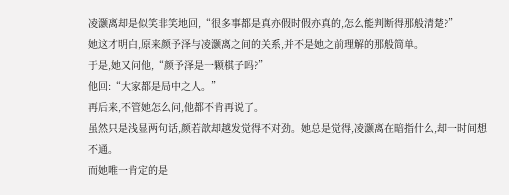凌灏离却是似笑非笑地回,“很多事都是真亦假时假亦真的,怎么能判断得那般清楚?”
她这才明白,原来颜予泽与凌灏离之间的关系,并不是她之前理解的那般简单。
于是,她又问他,“颜予泽是一颗棋子吗?”
他回:“大家都是局中之人。”
再后来,不管她怎么问,他都不肯再说了。
虽然只是浅显两句话,颜若歆却越发觉得不对劲。她总是觉得,凌灏离在暗指什么,却一时间想不通。
而她唯一肯定的是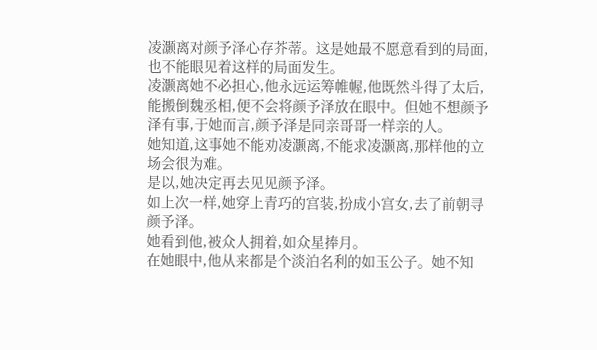凌灏离对颜予泽心存芥蒂。这是她最不愿意看到的局面,也不能眼见着这样的局面发生。
凌灏离她不必担心,他永远运筹帷幄,他既然斗得了太后,能搬倒魏丞相,便不会将颜予泽放在眼中。但她不想颜予泽有事,于她而言,颜予泽是同亲哥哥一样亲的人。
她知道,这事她不能劝凌灏离,不能求凌灏离,那样他的立场会很为难。
是以,她决定再去见见颜予泽。
如上次一样,她穿上青巧的宫装,扮成小宫女,去了前朝寻颜予泽。
她看到他,被众人拥着,如众星捧月。
在她眼中,他从来都是个淡泊名利的如玉公子。她不知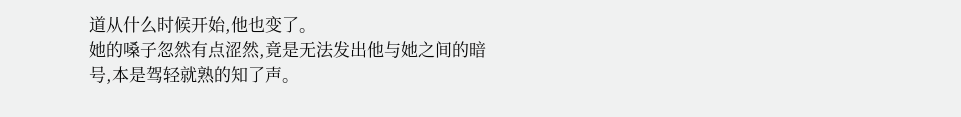道从什么时候开始,他也变了。
她的嗓子忽然有点涩然,竟是无法发出他与她之间的暗号,本是驾轻就熟的知了声。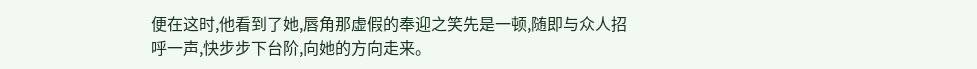便在这时,他看到了她,唇角那虚假的奉迎之笑先是一顿,随即与众人招呼一声,快步步下台阶,向她的方向走来。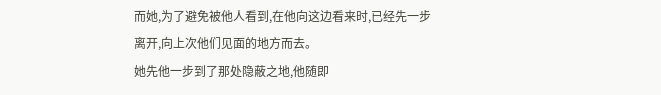而她,为了避免被他人看到,在他向这边看来时,已经先一步离开,向上次他们见面的地方而去。
她先他一步到了那处隐蔽之地,他随即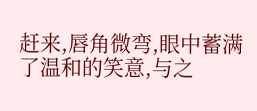赶来,唇角微弯,眼中蓄满了温和的笑意,与之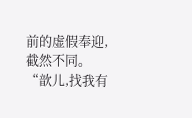前的虚假奉迎,截然不同。
“歆儿,找我有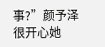事?”颜予泽很开心她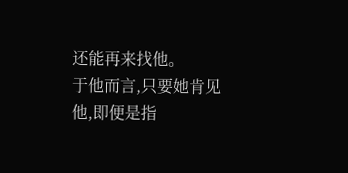还能再来找他。
于他而言,只要她肯见他,即便是指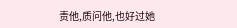责他,质问他,也好过她